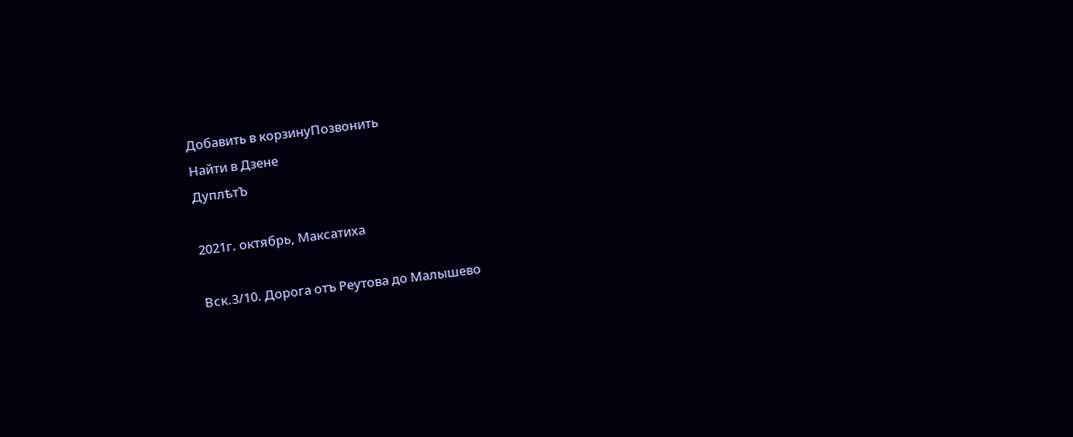Добавить в корзинуПозвонить
Найти в Дзене
ДуплѣтЪ

2021г. октябрь, Максатиха

Вск.3/10. Дорога отъ Реутова до Малышево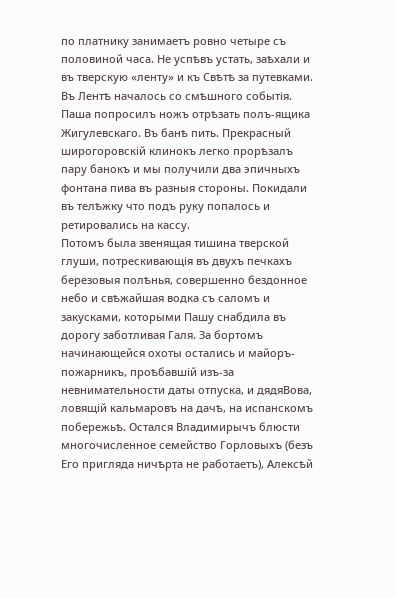по платнику занимаетъ ровно четыре съ половиной часа. Не успѣвъ устать, заѣхали и въ тверскую «ленту» и къ Свѣтѣ за путевками. Въ Лентѣ началось со смѣшного событія. Паша попросилъ ножъ отрѣзать полъ-ящика Жигулевскаго. Въ банѣ пить. Прекрасный широгоровскій клинокъ легко прорѣзалъ пару банокъ и мы получили два эпичныхъ фонтана пива въ разныя стороны. Покидали въ телѣжку что подъ руку попалось и ретировались на кассу.
Потомъ была звенящая тишина тверской глуши, потрескивающія въ двухъ печкахъ березовыя полѣнья, совершенно бездонное небо и свѣжайшая водка съ саломъ и закусками, которыми Пашу снабдила въ дорогу заботливая Галя. За бортомъ начинающейся охоты остались и майоръ-пожарникъ, проѣбавшій изъ-за невнимательности даты отпуска, и дядяВова, ловящій кальмаровъ на дачѣ, на испанскомъ побережьѣ. Остался Владимирычъ блюсти многочисленное семейство Горловыхъ (безъ Его пригляда ничѣрта не работаетъ), Алексѣй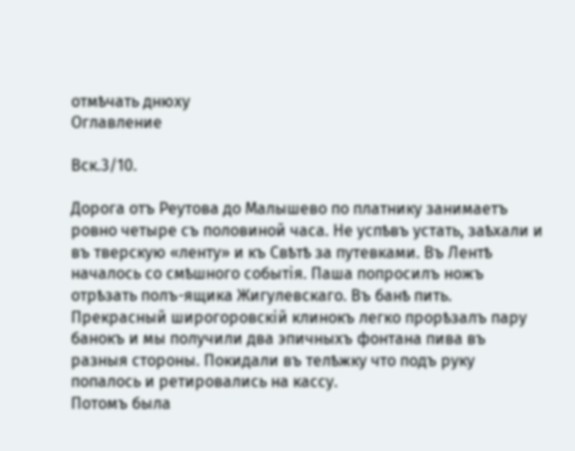отмѣчать днюху
Оглавление

Вск.3/10.

Дорога отъ Реутова до Малышево по платнику занимаетъ ровно четыре съ половиной часа. Не успѣвъ устать, заѣхали и въ тверскую «ленту» и къ Свѣтѣ за путевками. Въ Лентѣ началось со смѣшного событія. Паша попросилъ ножъ отрѣзать полъ-ящика Жигулевскаго. Въ банѣ пить. Прекрасный широгоровскій клинокъ легко прорѣзалъ пару банокъ и мы получили два эпичныхъ фонтана пива въ разныя стороны. Покидали въ телѣжку что подъ руку попалось и ретировались на кассу.
Потомъ была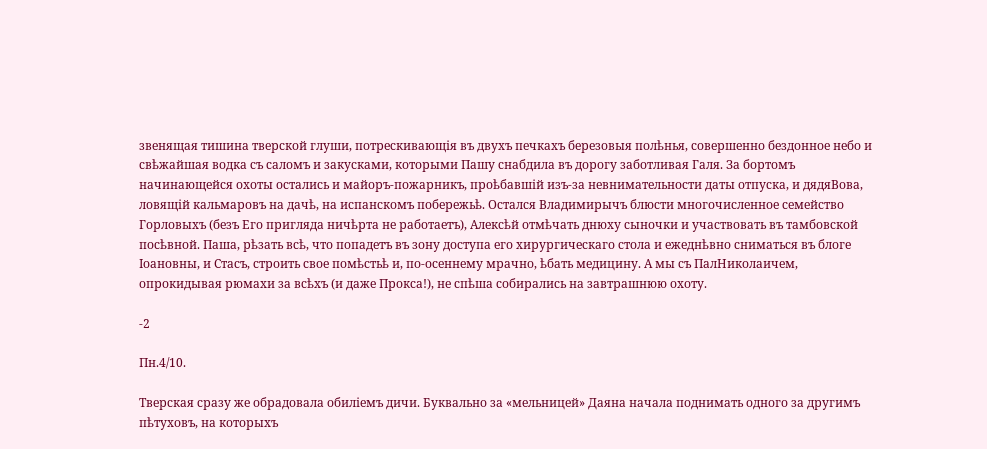звенящая тишина тверской глуши, потрескивающія въ двухъ печкахъ березовыя полѣнья, совершенно бездонное небо и свѣжайшая водка съ саломъ и закусками, которыми Пашу снабдила въ дорогу заботливая Галя. За бортомъ начинающейся охоты остались и майоръ-пожарникъ, проѣбавшій изъ-за невнимательности даты отпуска, и дядяВова, ловящій кальмаровъ на дачѣ, на испанскомъ побережьѣ. Остался Владимирычъ блюсти многочисленное семейство Горловыхъ (безъ Его пригляда ничѣрта не работаетъ), Алексѣй отмѣчать днюху сыночки и участвовать въ тамбовской посѣвной. Паша, рѣзать всѣ, что попадетъ въ зону доступа его хирургическаго стола и ежеднѣвно сниматься въ блоге Іоановны, и Стасъ, строить свое помѣстьѣ и, по-осеннему мрачно, ѣбать медицину. А мы съ ПалНиколаичем, опрокидывая рюмахи за всѣхъ (и даже Прокса!), не спѣша собирались на завтрашнюю охоту.

-2

Пн.4/10.

Тверская сразу же обрадовала обиліемъ дичи. Буквально за «мельницей» Даяна начала поднимать одного за другимъ пѣтуховъ, на которыхъ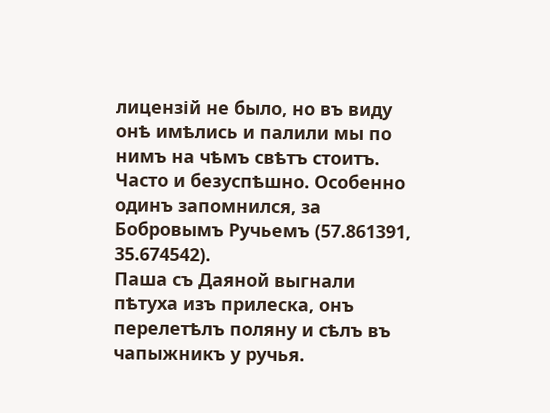лицензій не было, но въ виду онѣ имѣлись и палили мы по нимъ на чѣмъ свѣтъ стоитъ. Часто и безуспѣшно. Особенно одинъ запомнился, за Бобровымъ Ручьемъ (57.861391, 35.674542).
Паша съ Даяной выгнали пѣтуха изъ прилеска, онъ перелетѣлъ поляну и сѣлъ въ чапыжникъ у ручья.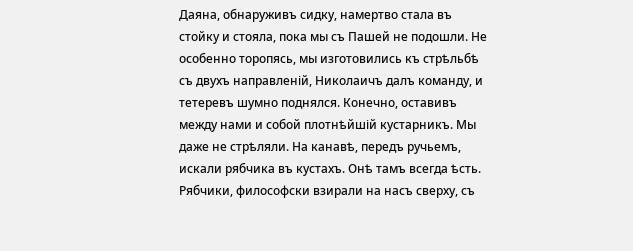Даяна, обнаруживъ сидку, намертво стала въ стойку и стояла, пока мы съ Пашей не подошли. Не особенно торопясь, мы изготовились къ стрѣльбѣ съ двухъ направленій, Николаичъ далъ команду, и тетеревъ шумно поднялся. Конечно, оставивъ между нами и собой плотнѣйшій кустарникъ. Мы даже не стрѣляли. На канавѣ, передъ ручьемъ, искали рябчика въ кустахъ. Онѣ тамъ всегда ѣсть. Рябчики, философски взирали на насъ сверху, съ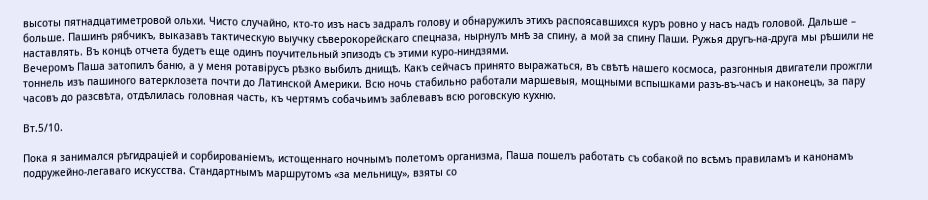высоты пятнадцатиметровой ольхи. Чисто случайно, кто-то изъ насъ задралъ голову и обнаружилъ этихъ распоясавшихся куръ ровно у насъ надъ головой. Дальше – больше. Пашинъ рябчикъ, выказавъ тактическую выучку сѣверокорейскаго спецназа, нырнулъ мнѣ за спину, а мой за спину Паши. Ружья другъ-на-друга мы рѣшили не наставлять. Въ концѣ отчета будетъ еще одинъ поучительный эпизодъ съ этими куро-ниндзями.
Вечеромъ Паша затопилъ баню, а у меня ротавiрусъ рѣзко выбилъ днищѣ. Какъ сейчасъ принято выражаться, въ свѣтѣ нашего космоса, разгонныя двигатели прожгли тоннель изъ пашиного ватерклозета почти до Латинской Америки. Всю ночь стабильно работали маршевыя, мощными вспышками разъ-въ-часъ и наконецъ, за пару часовъ до разсвѣта, отдѣлилась головная часть, къ чертямъ собачьимъ заблевавъ всю роговскую кухню.

Вт.5/10.

Пока я занимался рѣгидраціей и сорбированіемъ, истощеннаго ночнымъ полетомъ организма, Паша пошелъ работать съ собакой по всѣмъ правиламъ и канонамъ подружейно-легаваго искусства. Стандартнымъ маршрутомъ «за мельницу», взяты со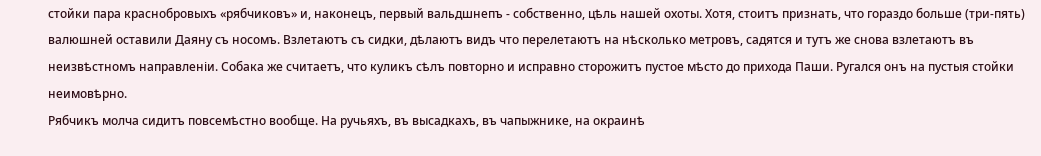стойки пара краснобровыхъ «рябчиковъ» и, наконецъ, первый вальдшнепъ - собственно, цѣль нашей охоты. Хотя, стоитъ признать, что гораздо больше (три-пять) валюшней оставили Даяну съ носомъ. Взлетаютъ съ сидки, дѣлаютъ видъ что перелетаютъ на нѣсколько метровъ, садятся и тутъ же снова взлетаютъ въ неизвѣстномъ направленіи. Собака же считаетъ, что куликъ сѣлъ повторно и исправно сторожитъ пустое мѣсто до прихода Паши. Ругался онъ на пустыя стойки неимовѣрно.
Рябчикъ молча сидитъ повсемѣстно вообще. На ручьяхъ, въ высадкахъ, въ чапыжнике, на окраинѣ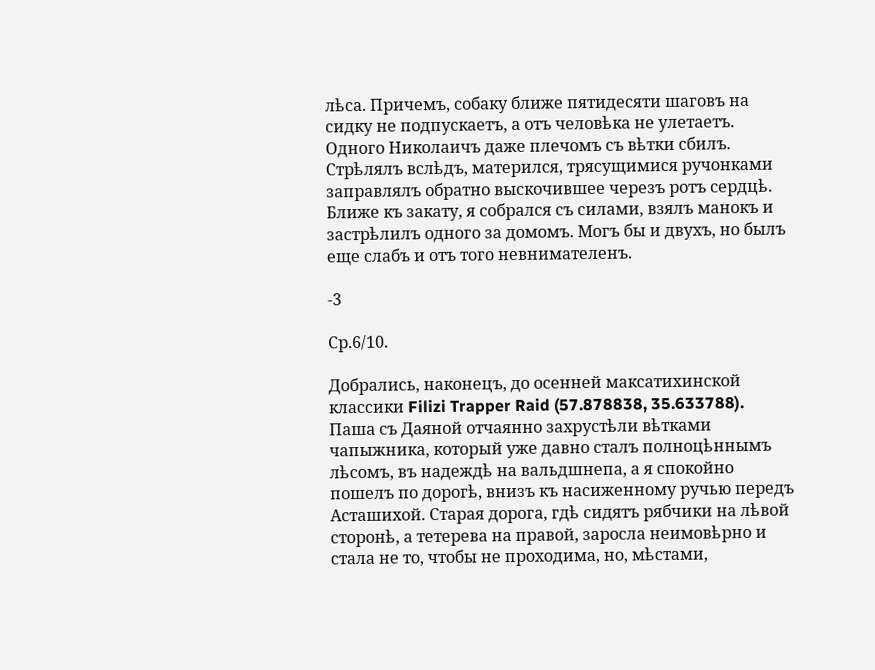лѣса. Причемъ, собаку ближе пятидесяти шаговъ на сидку не подпускаетъ, а отъ человѣка не улетаетъ. Одного Николаичъ даже плечомъ съ вѣтки сбилъ. Стрѣлялъ вслѣдъ, матерился, трясущимися ручонками заправлялъ обратно выскочившее черезъ ротъ сердцѣ. Ближе къ закату, я собрался съ силами, взялъ манокъ и застрѣлилъ одного за домомъ. Могъ бы и двухъ, но былъ еще слабъ и отъ того невнимателенъ.

-3

Ср.6/10.

Добрались, наконецъ, до осенней максатихинской классики Filizi Trapper Raid (57.878838, 35.633788). Паша съ Даяной отчаянно захрустѣли вѣтками чапыжника, который уже давно сталъ полноцѣннымъ лѣсомъ, въ надеждѣ на вальдшнепа, а я спокойно пошелъ по дорогѣ, внизъ къ насиженному ручью передъ Асташихой. Старая дорога, гдѣ сидятъ рябчики на лѣвой сторонѣ, а тетерева на правой, заросла неимовѣрно и стала не то, чтобы не проходима, но, мѣстами,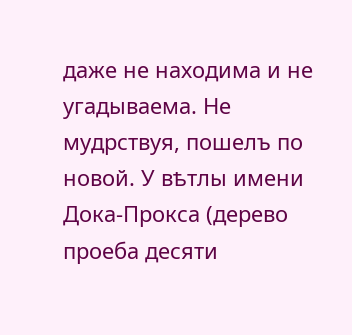даже не находима и не угадываема. Не мудрствуя, пошелъ по новой. У вѣтлы имени Дока-Прокса (дерево проеба десяти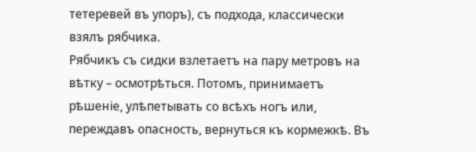тетеревей въ упоръ), съ подхода, классически взялъ рябчика.
Рябчикъ съ сидки взлетаетъ на пару метровъ на вѣтку – осмотрѣться. Потомъ, принимаетъ рѣшеніе, улѣпетывать со всѣхъ ногъ или, переждавъ опасность, вернуться къ кормежкѣ. Въ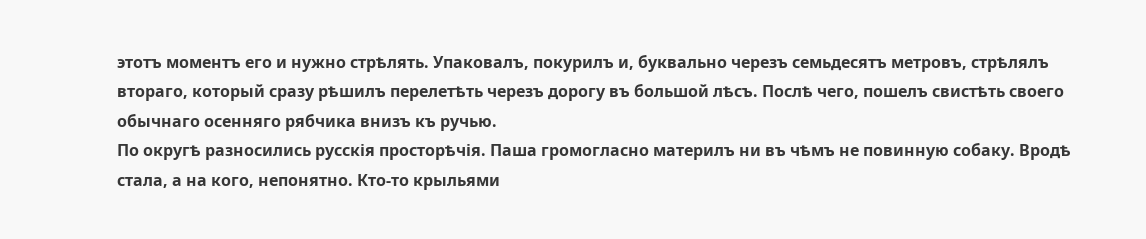этотъ моментъ его и нужно стрѣлять. Упаковалъ, покурилъ и, буквально черезъ семьдесятъ метровъ, стрѣлялъ втораго, который сразу рѣшилъ перелетѣть черезъ дорогу въ большой лѣсъ. Послѣ чего, пошелъ свистѣть своего обычнаго осенняго рябчика внизъ къ ручью.
По округѣ разносились русскія просторѣчія. Паша громогласно материлъ ни въ чѣмъ не повинную собаку. Вродѣ стала, а на кого, непонятно. Кто-то крыльями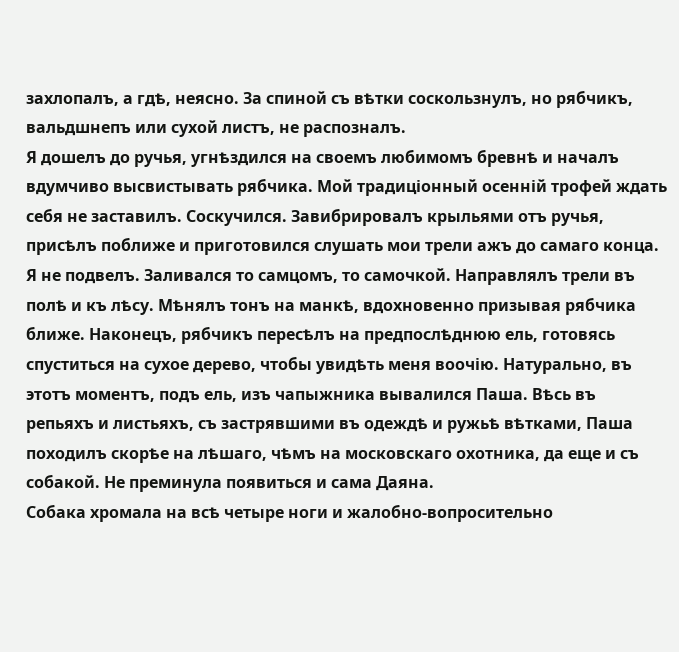захлопалъ, а гдѣ, неясно. За спиной съ вѣтки соскользнулъ, но рябчикъ, вальдшнепъ или сухой листъ, не распозналъ.
Я дошелъ до ручья, угнѣздился на своемъ любимомъ бревнѣ и началъ вдумчиво высвистывать рябчика. Мой традиціонный осенній трофей ждать себя не заставилъ. Соскучился. Завибрировалъ крыльями отъ ручья, присѣлъ поближе и приготовился слушать мои трели ажъ до самаго конца. Я не подвелъ. Заливался то самцомъ, то самочкой. Направлялъ трели въ полѣ и къ лѣсу. Мѣнялъ тонъ на манкѣ, вдохновенно призывая рябчика ближе. Наконецъ, рябчикъ пересѣлъ на предпослѣднюю ель, готовясь спуститься на сухое дерево, чтобы увидѣть меня воочію. Натурально, въ этотъ моментъ, подъ ель, изъ чапыжника вывалился Паша. Вѣсь въ репьяхъ и листьяхъ, съ застрявшими въ одеждѣ и ружьѣ вѣтками, Паша походилъ скорѣе на лѣшаго, чѣмъ на московскаго охотника, да еще и съ собакой. Не преминула появиться и сама Даяна.
Собака хромала на всѣ четыре ноги и жалобно-вопросительно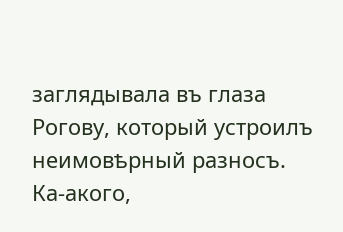заглядывала въ глаза Рогову, который устроилъ неимовѣрный разносъ. Ка-акого,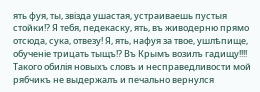ять фуя, ты, звiзда ушастая, устраиваешь пустыя стойки!? Я тебя, педекаску, ять, въ живодерню прямо отсюда, сука, отвезу! Я, ять, нафуя за твое, ушлѣпище, обученіе трицать тыщъ!? Въ Крымъ возилъ гадищу!!!! Такого обилія новыхъ словъ и несправедливости мой рябчикъ не выдержалъ и печально вернулся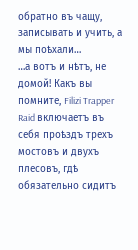обратно въ чащу, записывать и учить, а мы поѣхали…
…а вотъ и нѣтъ, не домой! Какъ вы помните, Filizi Trapper Raid включаетъ въ себя проѣздъ трехъ мостовъ и двухъ плесовъ, гдѣ обязательно сидитъ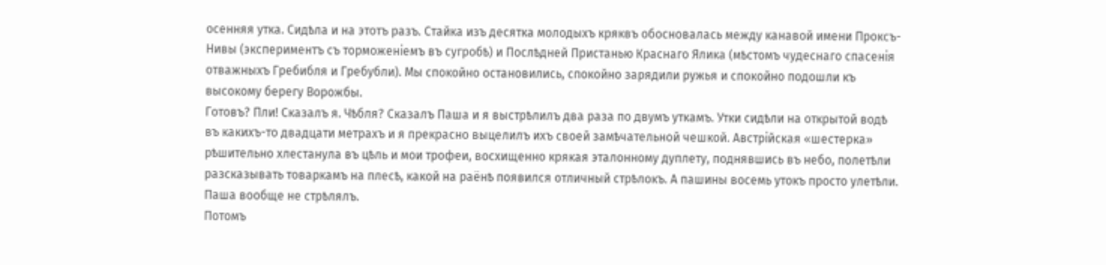осенняя утка. Сидѣла и на этотъ разъ. Стайка изъ десятка молодыхъ кряквъ обосновалась между канавой имени Проксъ-Нивы (экспериментъ съ торможеніемъ въ сугробѣ) и Послѣдней Пристанью Краснаго Ялика (мѣстомъ чудеснаго спасенія отважныхъ Гребибля и Гребубли). Мы спокойно остановились, спокойно зарядили ружья и спокойно подошли къ высокому берегу Ворожбы.
Готовъ? Пли! Сказалъ я. Чѣбля? Сказалъ Паша и я выстрѣлилъ два раза по двумъ уткамъ. Утки сидѣли на открытой водѣ въ какихъ-то двадцати метрахъ и я прекрасно выцелилъ ихъ своей замѣчательной чешкой. Австрійская «шестерка» рѣшительно хлестанула въ цѣль и мои трофеи, восхищенно крякая эталонному дуплету, поднявшись въ небо, полетѣли разсказывать товаркамъ на плесѣ, какой на раёнѣ появился отличный стрѣлокъ. А пашины восемь утокъ просто улетѣли. Паша вообще не стрѣлялъ.
Потомъ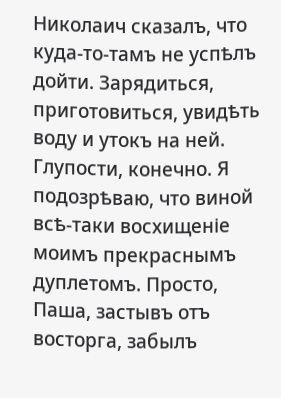Николаич сказалъ, что куда-то-тамъ не успѣлъ дойти. Зарядиться, приготовиться, увидѣть воду и утокъ на ней. Глупости, конечно. Я подозрѣваю, что виной всѣ-таки восхищеніе моимъ прекраснымъ дуплетомъ. Просто, Паша, застывъ отъ восторга, забылъ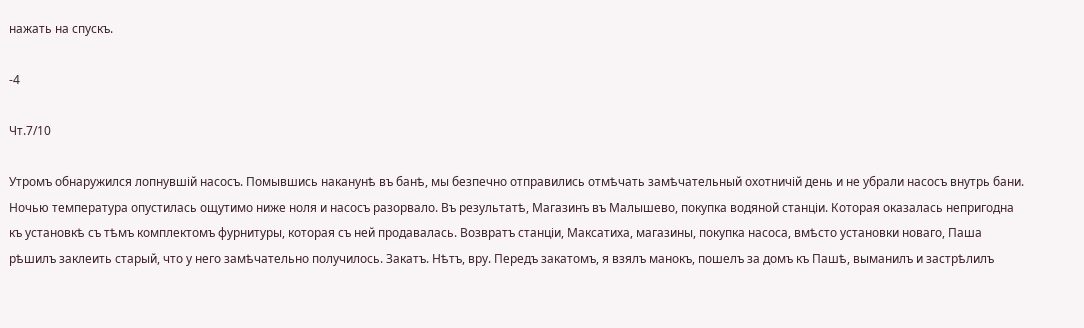нажать на спускъ.

-4

Чт.7/10

Утромъ обнаружился лопнувшій насосъ. Помывшись наканунѣ въ банѣ, мы безпечно отправились отмѣчать замѣчательный охотничій день и не убрали насосъ внутрь бани. Ночью температура опустилась ощутимо ниже ноля и насосъ разорвало. Въ результатѣ, Магазинъ въ Малышево, покупка водяной станціи. Которая оказалась непригодна къ установкѣ съ тѣмъ комплектомъ фурнитуры, которая съ ней продавалась. Возвратъ станціи, Максатиха, магазины, покупка насоса, вмѣсто установки новаго, Паша рѣшилъ заклеить старый, что у него замѣчательно получилось. Закатъ. Нѣтъ, вру. Передъ закатомъ, я взялъ манокъ, пошелъ за домъ къ Пашѣ, выманилъ и застрѣлилъ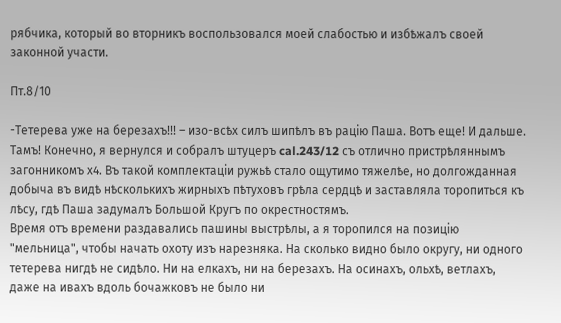рябчика, который во вторникъ воспользовался моей слабостью и избѣжалъ своей законной участи.

Пт.8/10

-Тетерева уже на березахъ!!! – изо-всѣх силъ шипѣлъ въ рацію Паша. Вотъ еще! И дальше. Тамъ! Конечно, я вернулся и собралъ штуцеръ cal.243/12 съ отлично пристрѣляннымъ загонникомъ х4. Въ такой комплектаціи ружьѣ стало ощутимо тяжелѣе, но долгожданная добыча въ видѣ нѣсколькихъ жирныхъ пѣтуховъ грѣла сердцѣ и заставляла торопиться къ лѣсу, гдѣ Паша задумалъ Большой Кругъ по окрестностямъ.
Время отъ времени раздавались пашины выстрѣлы, а я торопился на позицію "мельница", чтобы начать охоту изъ нарезняка. На сколько видно было округу, ни одного тетерева нигдѣ не сидѣло. Ни на елкахъ, ни на березахъ. На осинахъ, ольхѣ, ветлахъ, даже на ивахъ вдоль бочажковъ не было ни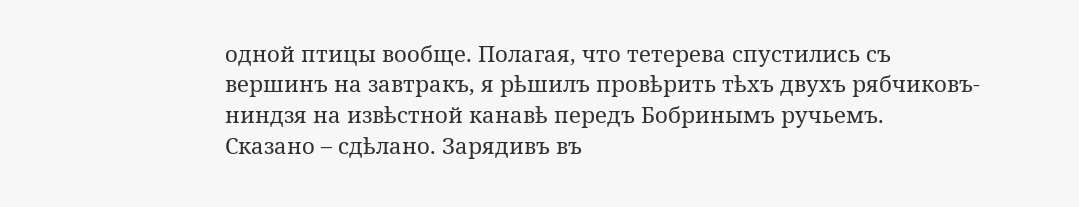одной птицы вообще. Полагая, что тетерева спустились съ вершинъ на завтракъ, я рѣшилъ провѣрить тѣхъ двухъ рябчиковъ-ниндзя на извѣстной канавѣ передъ Бобринымъ ручьемъ.
Сказано – сдѣлано. Зарядивъ въ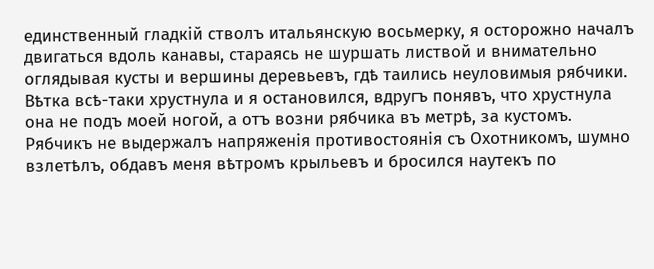единственный гладкій стволъ итальянскую восьмерку, я осторожно началъ двигаться вдоль канавы, стараясь не шуршать листвой и внимательно оглядывая кусты и вершины деревьевъ, гдѣ таились неуловимыя рябчики. Вѣтка всѣ-таки хрустнула и я остановился, вдругъ понявъ, что хрустнула она не подъ моей ногой, а отъ возни рябчика въ метрѣ, за кустомъ. Рябчикъ не выдержалъ напряженія противостоянія съ Охотникомъ, шумно взлетѣлъ, обдавъ меня вѣтромъ крыльевъ и бросился наутекъ по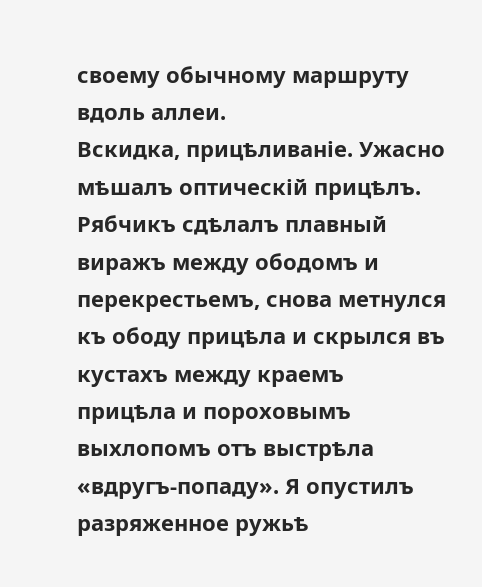своему обычному маршруту вдоль аллеи.
Вскидка, прицѣливаніе. Ужасно мѣшалъ оптическій прицѣлъ. Рябчикъ сдѣлалъ плавный виражъ между ободомъ и перекрестьемъ, снова метнулся къ ободу прицѣла и скрылся въ кустахъ между краемъ прицѣла и пороховымъ выхлопомъ отъ выстрѣла «вдругъ-попаду». Я опустилъ разряженное ружьѣ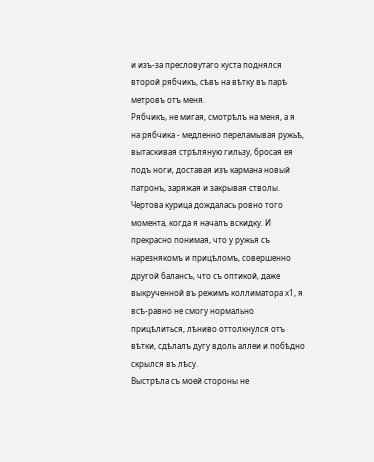и изъ-за пресловутаго куста поднялся второй рябчикъ, сѣвъ на вѣтку въ парѣ метровъ отъ меня.
Рябчикъ, не мигая, смотрѣлъ на меня, а я на рябчика - медленно переламывая ружьѣ, вытаскивая стрѣляную гильзу, бросая ея подъ ноги, доставая изъ кармана новый патронъ, заряжая и закрывая стволы. Чертова курица дождалась ровно того момента, когда я началъ вскидку. И прекрасно понимая, что у ружья съ нарезнякомъ и прицѣломъ, совершенно другой балансъ, что съ оптикой, даже выкрученной въ режимъ коллиматора х1, я всѣ-равно не смогу нормально прицѣлиться, лѣниво оттолкнулся отъ вѣтки, сдѣлалъ дугу вдоль аллеи и побѣдно скрылся въ лѣсу.
Выстрѣла съ моей стороны не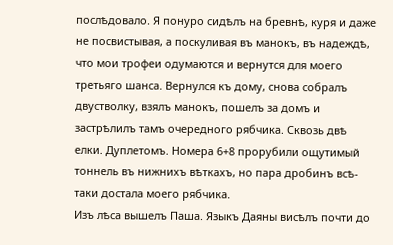послѣдовало. Я понуро сидѣлъ на бревнѣ, куря и даже не посвистывая, а поскуливая въ манокъ, въ надеждѣ, что мои трофеи одумаются и вернутся для моего третьяго шанса. Вернулся къ дому, снова собралъ двустволку, взялъ манокъ, пошелъ за домъ и застрѣлилъ тамъ очередного рябчика. Сквозь двѣ елки. Дуплетомъ. Номера 6+8 прорубили ощутимый тоннель въ нижнихъ вѣткахъ, но пара дробинъ всѣ-таки достала моего рябчика.
Изъ лѣса вышелъ Паша. Языкъ Даяны висѣлъ почти до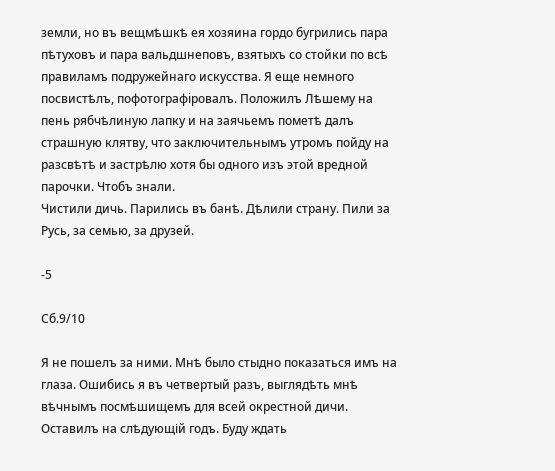земли, но въ вещмѣшкѣ ея хозяина гордо бугрились пара пѣтуховъ и пара вальдшнеповъ, взятыхъ со стойки по всѣ правиламъ подружейнаго искусства. Я еще немного посвистѣлъ, пофотографiровалъ. Положилъ Лѣшему на пень рябчѣлиную лапку и на заячьемъ пометѣ далъ страшную клятву, что заключительнымъ утромъ пойду на разсвѣтѣ и застрѣлю хотя бы одного изъ этой вредной парочки. Чтобъ знали.
Чистили дичь. Парились въ банѣ. Дѣлили страну. Пили за Русь, за семью, за друзей.

-5

Сб.9/10

Я не пошелъ за ними. Мнѣ было стыдно показаться имъ на глаза. Ошибись я въ четвертый разъ, выглядѣть мнѣ вѣчнымъ посмѣшищемъ для всей окрестной дичи. Оставилъ на слѣдующій годъ. Буду ждать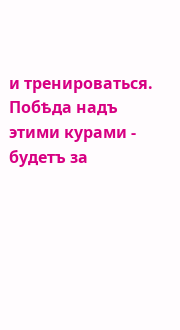и тренироваться. Побѣда надъ этими курами - будетъ за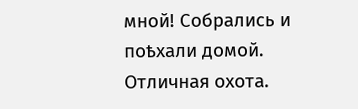мной! Собрались и поѣхали домой. Отличная охота.